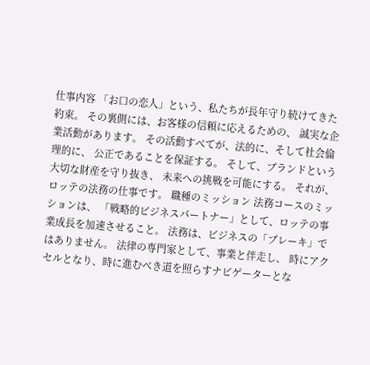仕事内容 「お口の恋人」という、私たちが長年守り続けてきた約束。 その裏側には、お客様の信頼に応えるための、 誠実な企業活動があります。 その活動すべてが、法的に、そして社会倫理的に、 公正であることを保証する。 そして、ブランドという大切な財産を守り抜き、 未来への挑戦を可能にする。 それが、ロッテの法務の仕事です。 職種のミッション 法務コースのミッションは、 「戦略的ビジネスパートナー」として、ロッテの事業成長を加速させること。 法務は、ビジネスの「ブレーキ」ではありません。 法律の専門家として、事業と伴走し、 時にアクセルとなり、時に進むべき道を照らすナビゲーターとな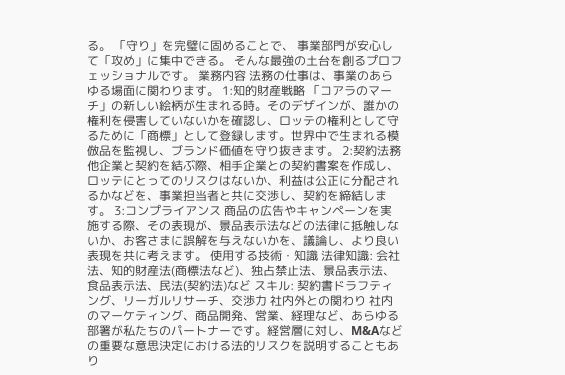る。 「守り」を完璧に固めることで、 事業部門が安心して「攻め」に集中できる。 そんな最強の土台を創るプロフェッショナルです。 業務内容 法務の仕事は、事業のあらゆる場面に関わります。 1:知的財産戦略 「コアラのマーチ」の新しい絵柄が生まれる時。そのデザインが、誰かの権利を侵害していないかを確認し、ロッテの権利として守るために「商標」として登録します。世界中で生まれる模倣品を監視し、ブランド価値を守り抜きます。 2:契約法務 他企業と契約を結ぶ際、相手企業との契約書案を作成し、ロッテにとってのリスクはないか、利益は公正に分配されるかなどを、事業担当者と共に交渉し、契約を締結します。 3:コンプライアンス 商品の広告やキャンペーンを実施する際、その表現が、景品表示法などの法律に抵触しないか、お客さまに誤解を与えないかを、議論し、より良い表現を共に考えます。 使用する技術・知識 法律知識: 会社法、知的財産法(商標法など)、独占禁止法、景品表示法、食品表示法、民法(契約法)など スキル: 契約書ドラフティング、リーガルリサーチ、交渉力 社内外との関わり 社内のマーケティング、商品開発、営業、経理など、あらゆる部署が私たちのパートナーです。経営層に対し、M&Aなどの重要な意思決定における法的リスクを説明することもあり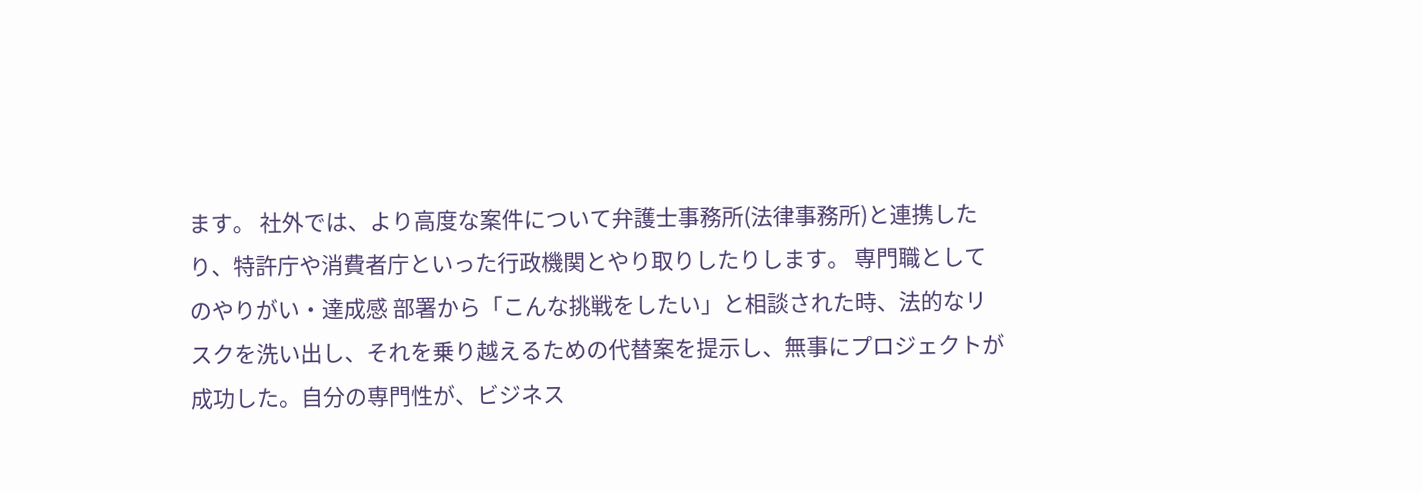ます。 社外では、より高度な案件について弁護士事務所(法律事務所)と連携したり、特許庁や消費者庁といった行政機関とやり取りしたりします。 専門職としてのやりがい・達成感 部署から「こんな挑戦をしたい」と相談された時、法的なリスクを洗い出し、それを乗り越えるための代替案を提示し、無事にプロジェクトが成功した。自分の専門性が、ビジネス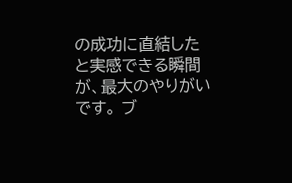の成功に直結したと実感できる瞬間が、最大のやりがいです。 ブ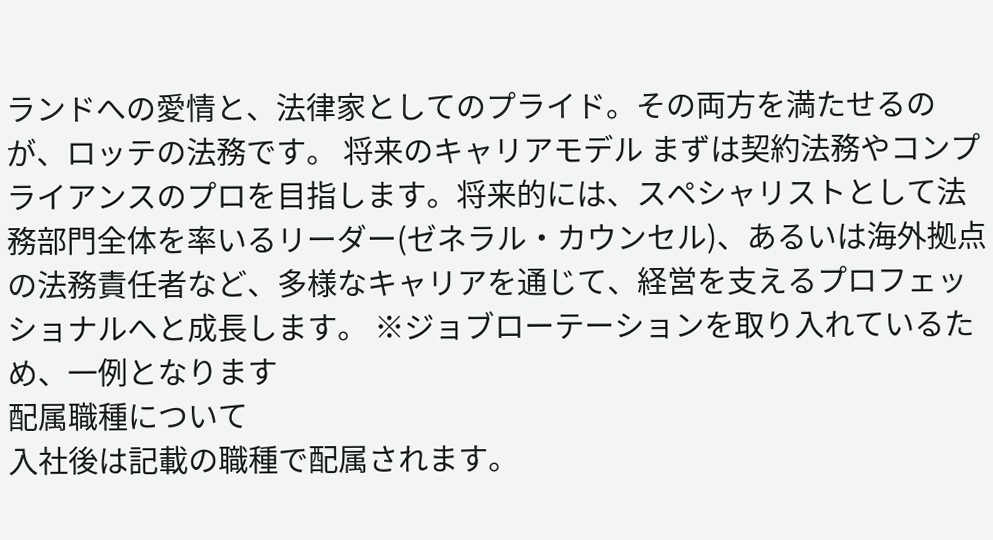ランドへの愛情と、法律家としてのプライド。その両方を満たせるのが、ロッテの法務です。 将来のキャリアモデル まずは契約法務やコンプライアンスのプロを目指します。将来的には、スペシャリストとして法務部門全体を率いるリーダー(ゼネラル・カウンセル)、あるいは海外拠点の法務責任者など、多様なキャリアを通じて、経営を支えるプロフェッショナルへと成長します。 ※ジョブローテーションを取り入れているため、一例となります
配属職種について
入社後は記載の職種で配属されます。